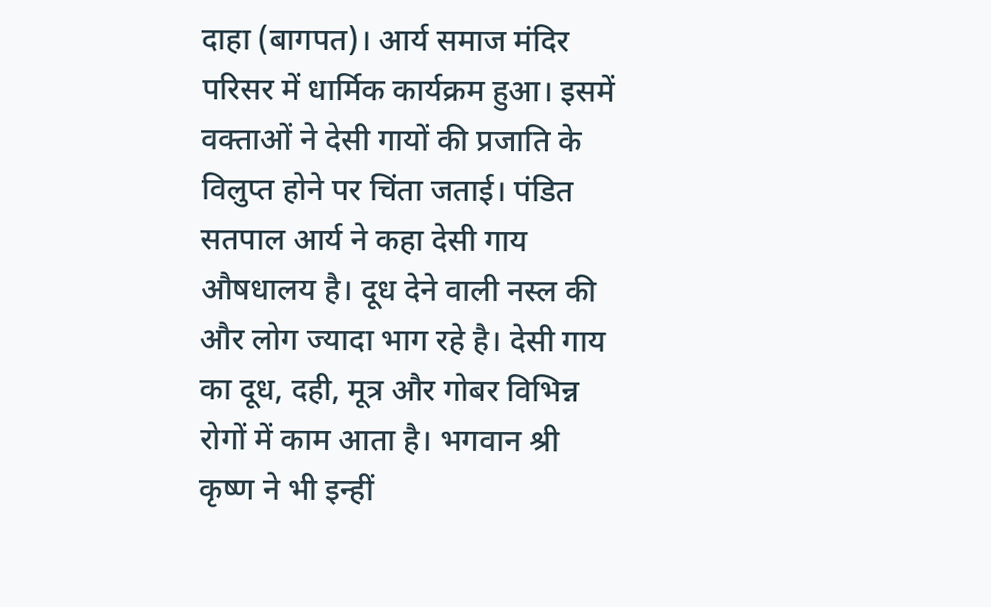दाहा (बागपत)। आर्य समाज मंदिर परिसर में धार्मिक कार्यक्रम हुआ। इसमें वक्ताओं ने देसी गायों की प्रजाति के विलुप्त होने पर चिंता जताई। पंडित सतपाल आर्य ने कहा देसी गाय औषधालय है। दूध देने वाली नस्ल की और लोग ज्यादा भाग रहे है। देसी गाय का दूध, दही, मूत्र और गोबर विभिन्न रोगों में काम आता है। भगवान श्री कृष्ण ने भी इन्हीं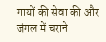गायों की सेवा की और जंगल में चराने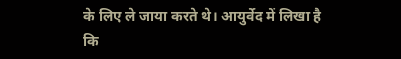के लिए ले जाया करते थे। आयुर्वेद में लिखा है कि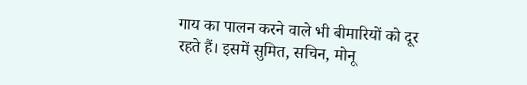गाय का पालन करने वाले भी बीमारियों को दूर रहते हैं। इसमें सुमित, सचिन, मोनू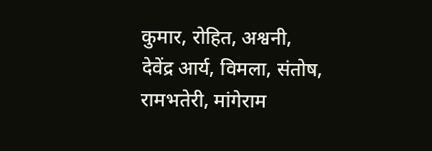कुमार, रोहित, अश्वनी, देवेंद्र आर्य, विमला, संतोष, रामभतेरी, मांगेराम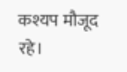कश्यप मौजूद रहे।